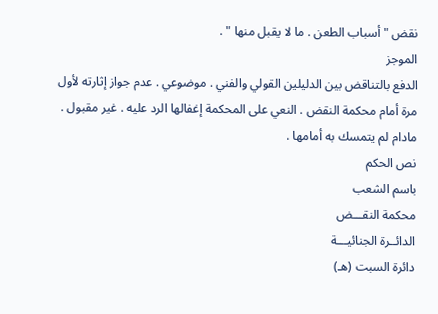نقض " أسباب الطعن . ما لا يقبل منها " .
الموجز
الدفع بالتناقض بين الدليلين القولي والفني . موضوعي . عدم جواز إثارته لأول مرة أمام محكمة النقض . النعي على المحكمة إغفالها الرد عليه . غير مقبول . مادام لم يتمسك به أمامها .
نص الحكم
باسم الشعب
محكمة النقـــض
الدائــرة الجنائيـــة
دائرة السبت (هـ)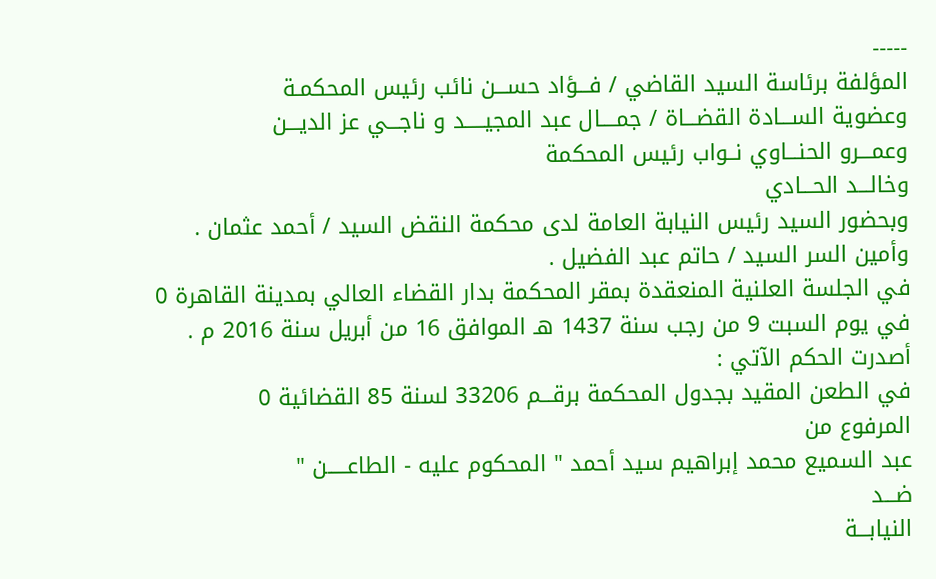-----
المؤلفة برئاسة السيد القاضي / فـــؤاد حســـن نائب رئيس المحكمـة
وعضوية الســـادة القضـــاة / جمــــال عبد المجيـــــد و ناجـــي عز الديـــن
وعمـــرو الحنـــاوي نــواب رئيس المحكمة
وخالـــد الحـــادي
وبحضور السيد رئيس النيابة العامة لدى محكمة النقض السيد / أحمد عثمان .
وأمين السر السيد / حاتم عبد الفضيل .
في الجلسة العلنية المنعقدة بمقر المحكمة بدار القضاء العالي بمدينة القاهرة 0
في يوم السبت 9 من رجب سنة 1437 هـ الموافق 16 من أبريل سنة 2016 م .
أصدرت الحكم الآتي :
في الطعن المقيد بجدول المحكمة برقـــم 33206 لسنة 85 القضائية 0
المرفوع من
عبد السميع محمد إبراهيم سيد أحمد " المحكوم عليه - الطاعـــــن "
ضـــد
النيابـــة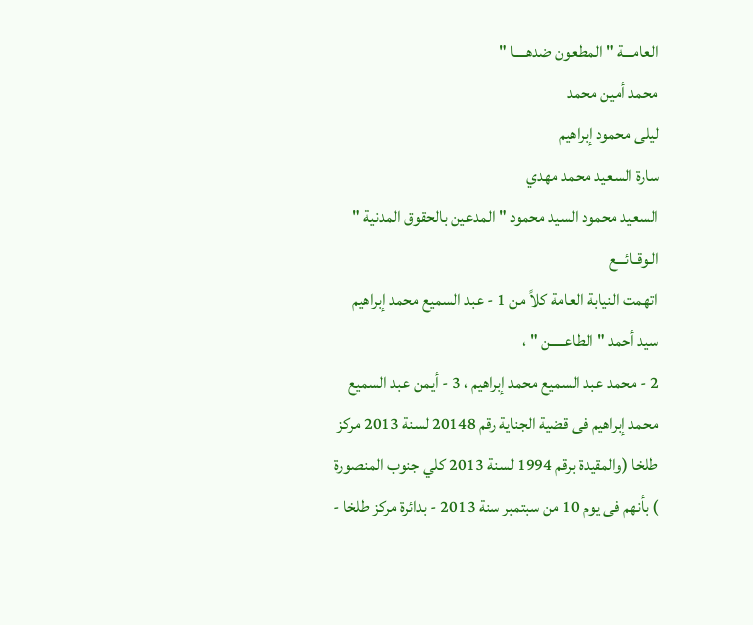العامـــة " المطعون ضدهــــا "
محمد أمين محمد
ليلى محمود إبراهيم
سارة السعيد محمد مهدي
السعيد محمود السيد محمود " المدعين بالحقوق المدنية "
الـوقـائـــع
اتهمت النيابة العامة كلاً من 1 - عبد السميع محمد إبراهيم سيد أحمد " الطاعـــــن " ،
2 - محمد عبد السميع محمد إبراهيم ، 3 - أيمن عبد السميع محمد إبراهيم فى قضية الجناية رقم 20148 لسنة 2013 مركز طلخا (والمقيدة برقم 1994 لسنة 2013 كلي جنوب المنصورة ) بأنهم فى يوم 10 من سبتمبر سنة 2013 - بدائرة مركز طلخا -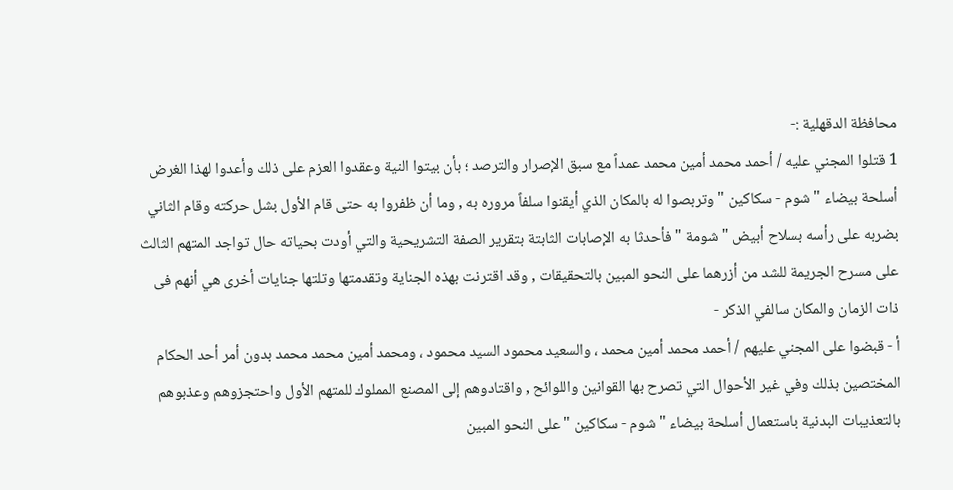محافظة الدقهلية :-
1 قتلوا المجني عليه / أحمد محمد أمين محمد عمداً مع سبق الإصرار والترصد ؛ بأن بيتوا النية وعقدوا العزم على ذلك وأعدوا لهذا الغرض أسلحة بيضاء " شوم - سكاكين " وتربصوا له بالمكان الذي أيقنوا سلفاً مروره به , وما أن ظفروا به حتى قام الأول بشل حركته وقام الثاني بضربه على رأسه بسلاح أبيض " شومة " فأحدثا به الإصابات الثابتة بتقرير الصفة التشريحية والتي أودت بحياته حال تواجد المتهم الثالث على مسرح الجريمة للشد من أزرهما على النحو المبين بالتحقيقات , وقد اقترنت بهذه الجناية وتقدمتها وتلتها جنايات أخرى هي أنهم فى ذات الزمان والمكان سالفي الذكر -
أ - قبضوا على المجني عليهم / أحمد محمد أمين محمد ، والسعيد محمود السيد محمود ، ومحمد أمين محمد محمد بدون أمر أحد الحكام المختصين بذلك وفي غير الأحوال التي تصرح بها القوانين واللوائح , واقتادوهم إلى المصنع المملوك للمتهم الأول واحتجزوهم وعذبوهم بالتعذيبات البدنية باستعمال أسلحة بيضاء " شوم - سكاكين " على النحو المبين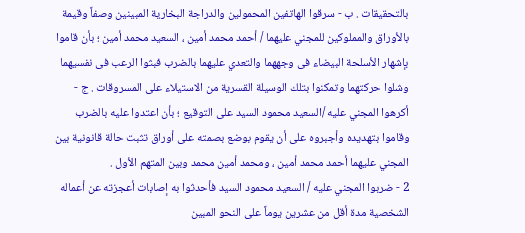بالتحقيقات . ب - سرقوا الهاتفين المحمولين والدراجة البخارية المبينين وصفاً وقيمة بالأوراق والمملوكين للمجني عليهما / أحمد محمد أمين ، السعيد محمد أمين ؛ بأن قاموا بإشهار الأسلحة البيضاء فى وجههما والتعدي عليهما بالضرب فبثوا الرعب فى نفسيهما وشلوا حركتهما وتمكنوا بتلك الوسيلة القسرية من الاستيلاء على المسروقات . ج - أكرهوا المجني عليه /السعيد محمود السيد على التوقيع ؛ بأن اعتدوا عليه بالضرب وقاموا بتهديده وأجبروه على أن يقوم بوضع بصمته على أوراق تثبت حالة قانونية بين المجني عليهما أحمد محمد أمين ، ومحمد أمين محمد وبين المتهم الأول .
2 - ضربوا المجني عليه / السعيد محمود السيد فأحدثوا به إصابات أعجزته عن أعماله الشخصية مدة أقل من عشرين يوماً على النحو المبين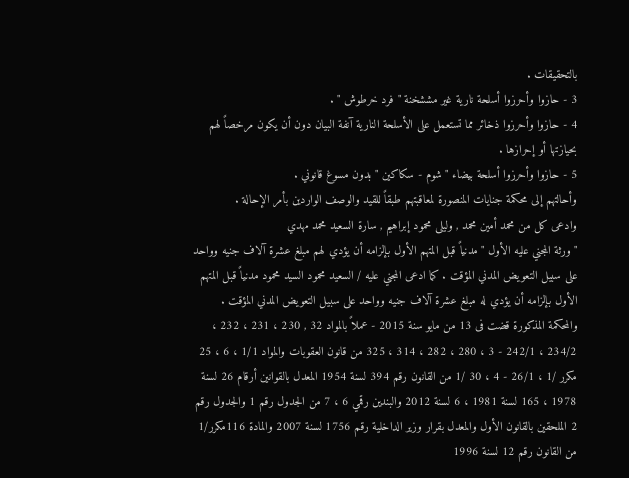بالتحقيقات .
3 - حازوا وأحرزوا أسلحة نارية غير مششخنة " فرد خرطوش " .
4 - حازوا وأحرزوا ذخائر مما تستعمل على الأسلحة النارية آنفة البيان دون أن يكون مرخصاً لهم بحيازتها أو إحرازها .
5 - حازوا وأحرزوا أسلحة بيضاء " شوم - سكاكين " بدون مسوغ قانوني .
وأحالتهم إلى محكمة جنايات المنصورة لمعاقبتهم طبقاً للقيد والوصف الواردين بأمر الإحالة .
وادعى كل من محمد أمين محمد , وليلى محمود إبراهيم , سارة السعيد محمد مهدي
" ورثة المجني عليه الأول " مدنياً قبل المتهم الأول بإلزامه أن يؤدي لهم مبلغ عشرة آلاف جنيه وواحد على سبيل التعويض المدني المؤقت . كما ادعى المجني عليه / السعيد محمود السيد محمود مدنياً قبل المتهم الأول بإلزامه أن يؤدي له مبلغ عشرة آلاف جنيه وواحد على سبيل التعويض المدني المؤقت .
والمحكمة المذكورة قضت فى 13 من مايو سنة 2015 - عملاً بالمواد 32 , 230 ، 231 ، 232 ، 234/2 ، 242/1 - 3 ، 280 ، 282 ، 314 ، 325 من قانون العقوبات والمواد 1/1 ، 6 ، 25 مكرر /1 ، 26/1 - 4 ، 30 /1 من القانون رقم 394 لسنة 1954 المعدل بالقوانين أرقام 26 لسنة 1978 ، 165 لسنة 1981 ، 6 لسنة 2012 والبندين رقمي 6 ، 7 من الجدول رقم 1 والجدول رقم 2 الملحقين بالقانون الأول والمعدل بقرار وزير الداخلية رقم 1756 لسنة 2007 والمادة 116مكرر/1 من القانون رقم 12 لسنة 1996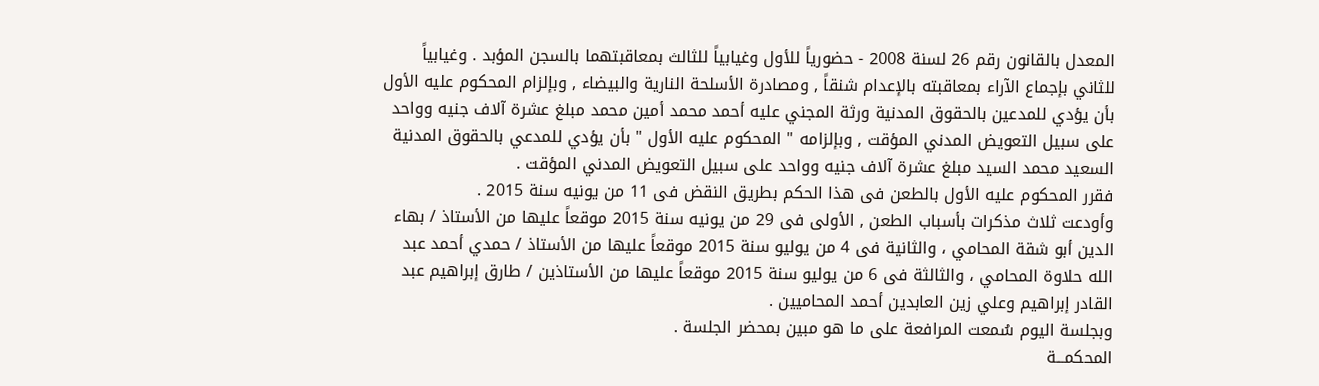المعدل بالقانون رقم 26 لسنة 2008 - حضورياً للأول وغيابياً للثالث بمعاقبتهما بالسجن المؤبد . وغيابياً للثاني بإجماع الآراء بمعاقبته بالإعدام شنقاً , ومصادرة الأسلحة النارية والبيضاء , وبإلزام المحكوم عليه الأول بأن يؤدي للمدعين بالحقوق المدنية ورثة المجني عليه أحمد محمد أمين محمد مبلغ عشرة آلاف جنيه وواحد على سبيل التعويض المدني المؤقت , وبإلزامه " المحكوم عليه الأول " بأن يؤدي للمدعي بالحقوق المدنية السعيد محمد السيد مبلغ عشرة آلاف جنيه وواحد على سبيل التعويض المدني المؤقت .
فقرر المحكوم عليه الأول بالطعن فى هذا الحكم بطريق النقض فى 11 من يونيه سنة 2015 .
وأودعت ثلاث مذكرات بأسباب الطعن , الأولى فى 29 من يونيه سنة 2015 موقعاً عليها من الأستاذ / بهاء الدين أبو شقة المحامي ، والثانية فى 4 من يوليو سنة 2015 موقعاً عليها من الأستاذ / حمدي أحمد عبد الله حلاوة المحامي ، والثالثة فى 6 من يوليو سنة 2015 موقعاً عليها من الأستاذين / طارق إبراهيم عبد القادر إبراهيم وعلي زين العابدين أحمد المحاميين .
وبجلسة اليوم سُمعت المرافعة على ما هو مبين بمحضر الجلسة .
المحكمـــة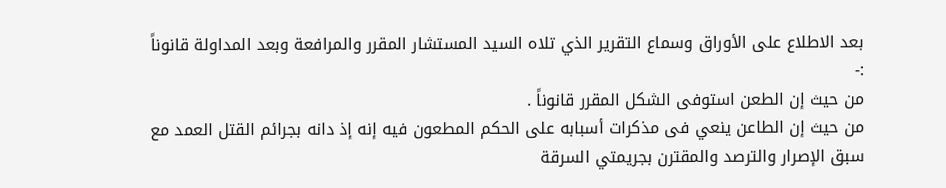بعد الاطلاع على الأوراق وسماع التقرير الذي تلاه السيد المستشار المقرر والمرافعة وبعد المداولة قانوناً :-
من حيث إن الطعن استوفى الشكل المقرر قانوناً .
من حيث إن الطاعن ينعي فى مذكرات أسبابه على الحكم المطعون فيه إنه إذ دانه بجرائم القتل العمد مع سبق الإصرار والترصد والمقترن بجريمتي السرقة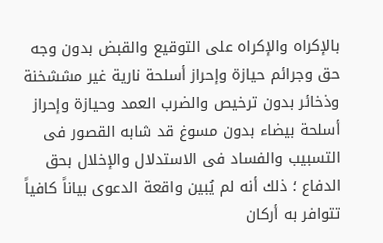بالإكراه والإكراه على التوقيع والقبض بدون وجه حق وجرائم حيازة وإحراز أسلحة نارية غير مششخنة وذخائر بدون ترخيص والضرب العمد وحيازة وإحراز أسلحة بيضاء بدون مسوغ قد شابه القصور فى التسبيب والفساد فى الاستدلال والإخلال بحق الدفاع ؛ ذلك أنه لم يُبين واقعة الدعوى بياناً كافياً تتوافر به أركان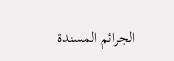الجرائم المسندة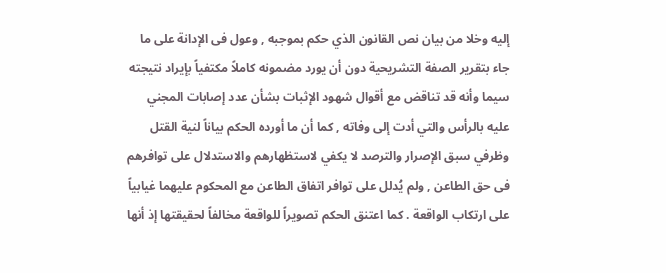إليه وخلا من بيان نص القانون الذي حكم بموجبه , وعول فى الإدانة على ما جاء بتقرير الصفة التشريحية دون أن يورد مضمونه كاملاً مكتفياً بإيراد نتيجته سيما وأنه قد تناقض مع أقوال شهود الإثبات بشأن عدد إصابات المجني عليه بالرأس والتي أدت إلى وفاته , كما أن ما أورده الحكم بياناً لنية القتل وظرفي سبق الإصرار والترصد لا يكفي لاستظهارهم والاستدلال على توافرهم فى حق الطاعن , ولم يُدلل على توافر اتفاق الطاعن مع المحكوم عليهما غيابياً على ارتكاب الواقعة . كما اعتنق الحكم تصويراً للواقعة مخالفاً لحقيقتها إذ أنها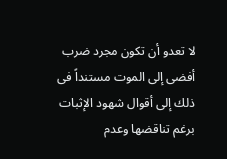لا تعدو أن تكون مجرد ضرب أفضى إلى الموت مستنداً فى ذلك إلى أقوال شهود الإثبات برغم تناقضها وعدم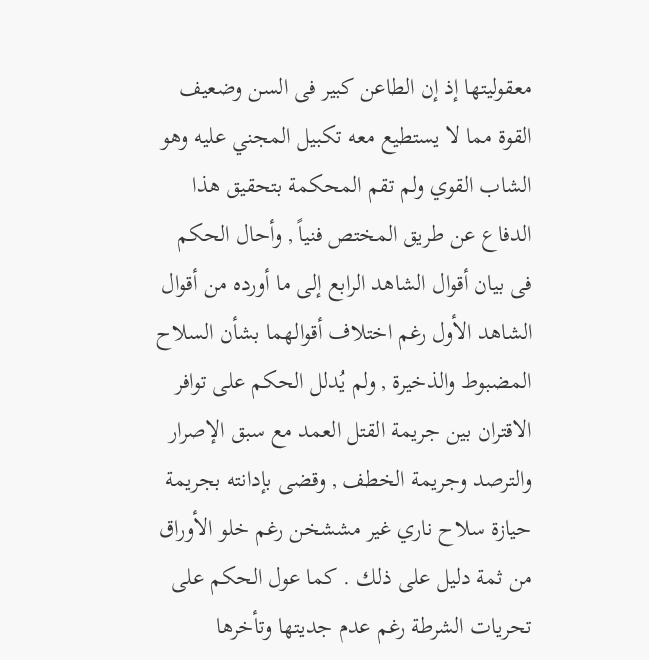معقوليتها إذ إن الطاعن كبير فى السن وضعيف القوة مما لا يستطيع معه تكبيل المجني عليه وهو الشاب القوي ولم تقم المحكمة بتحقيق هذا الدفاع عن طريق المختص فنياً , وأحال الحكم فى بيان أقوال الشاهد الرابع إلى ما أورده من أقوال الشاهد الأول رغم اختلاف أقوالهما بشأن السلاح المضبوط والذخيرة , ولم يُدلل الحكم على توافر الاقتران بين جريمة القتل العمد مع سبق الإصرار والترصد وجريمة الخطف , وقضى بإدانته بجريمة حيازة سلاح ناري غير مششخن رغم خلو الأوراق من ثمة دليل على ذلك . كما عول الحكم على تحريات الشرطة رغم عدم جديتها وتأخرها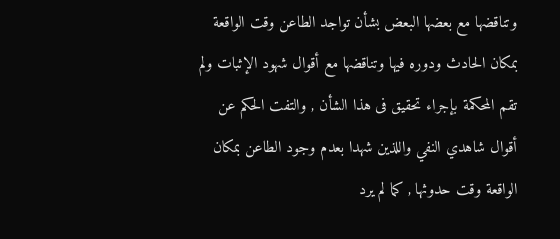وتناقضها مع بعضها البعض بشأن تواجد الطاعن وقت الواقعة بمكان الحادث ودوره فيها وتناقضها مع أقوال شهود الإثبات ولم تقم المحكمة بإجراء تحقيق فى هذا الشأن , والتفت الحكم عن أقوال شاهدي النفي واللذين شهدا بعدم وجود الطاعن بمكان الواقعة وقت حدوثها , كما لم يرد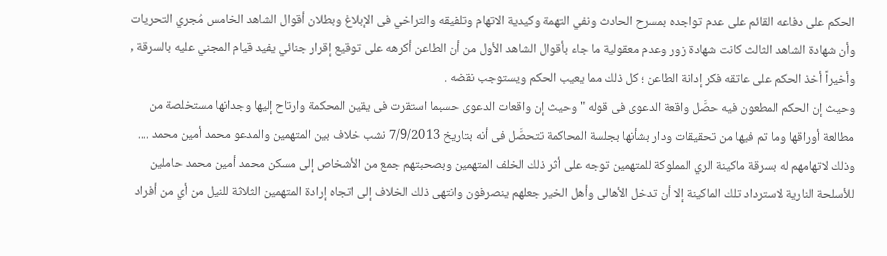الحكم على دفاعه القائم على عدم تواجده بمسرح الحادث ونفي التهمة وكيدية الاتهام وتلفيقه والتراخي فى الإبلاغ وبطلان أقوال الشاهد الخامس مُجري التحريات وأن شهادة الشاهد الثالث كانت شهادة زور وعدم معقولية ما جاء بأقوال الشاهد الأول من أن الطاعن أكرهه على توقيع إقرار جنائي يفيد قيام المجني عليه بالسرقة , وأخيراً أخذ الحكم على عاتقه فكر إدانة الطاعن ؛ كل ذلك مما يعيب الحكم ويستوجب نقضه .
وحيث إن الحكم المطعون فيه حصَّل واقعة الدعوى فى قوله " وحيث إن واقعات الدعوى حسبما استقرت فى يقين المحكمة وارتاح إليها وجدانها مستخلصة من مطالعة أوراقها وما تم فيها من تحقيقات ودار بشأنها بجلسة المحاكمة تتحصَّل فى أنه بتاريخ 7/9/2013 نشب خلاف بين المتهمين والمدعو محمد أمين محمد .... وذلك لاتهامهم له بسرقة ماكينة الري المملوكة للمتهمين توجه على أثر ذلك الخلف المتهمين وبصحبتهم جمع من الأشخاص إلى مسكن محمد أمين محمد حاملين للأسلحة النارية لاسترداد تلك الماكينة إلا أن تدخل الأهالى وأهل الخير جعلهم ينصرفون وانتهى ذلك الخلاف إلى اتجاه إرادة المتهمين الثلاثة للنيل من أي من أفراد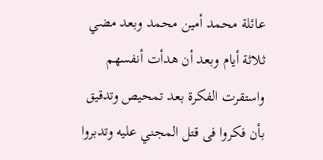عائلة محمد أمين محمد وبعد مضي ثلاثة أيام وبعد أن هدأت أنفسهم واستقرت الفكرة بعد تمحيص وتدقيق بأن فكروا فى قتل المجني عليه وتدبروا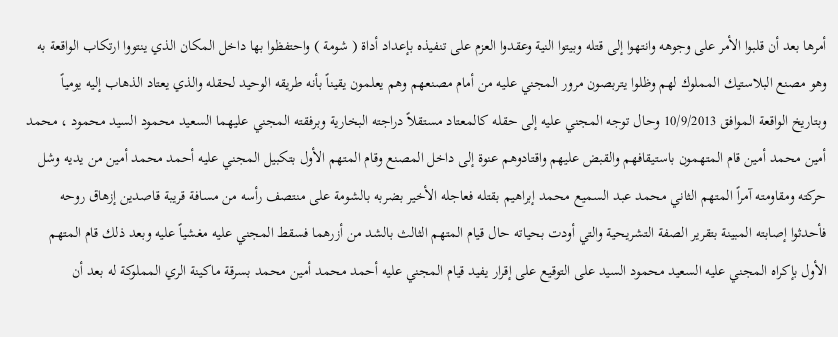أمرها بعد أن قلبوا الأمر على وجوهه وانتهوا إلى قتله وبيتوا النية وعقدوا العزم على تنفيذه بإعداد أداة ( شومة ) واحتفظوا بها داخل المكان الذي ينتووا ارتكاب الواقعة به وهو مصنع البلاستيك المملوك لهم وظلوا يتربصون مرور المجني عليه من أمام مصنعهم وهم يعلمون يقيناً بأنه طريقه الوحيد لحقله والذي يعتاد الذهاب إليه يومياً وبتاريخ الواقعة الموافق 10/9/2013 وحال توجه المجني عليه إلى حقله كالمعتاد مستقلاً دراجته البخارية وبرفقته المجني عليهما السعيد محمود السيد محمود ، محمد أمين محمد أمين قام المتهمون باستيقافهم والقبض عليهم واقتادوهم عنوة إلى داخل المصنع وقام المتهم الأول بتكبيل المجني عليه أحمد محمد أمين من يديه وشل حركته ومقاومته آمراً المتهم الثاني محمد عبد السميع محمد إبراهيم بقتله فعاجله الأخير بضربه بالشومة على منتصف رأسه من مسافة قريبة قاصدين إزهاق روحه فأحدثوا إصابته المبينة بتقرير الصفة التشريحية والتي أودت بحياته حال قيام المتهم الثالث بالشد من أزرهما فسقط المجني عليه مغشياً عليه وبعد ذلك قام المتهم الأول بإكراه المجني عليه السعيد محمود السيد على التوقيع على إقرار يفيد قيام المجني عليه أحمد محمد أمين محمد بسرقة ماكينة الري المملوكة له بعد أن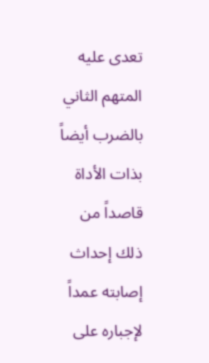تعدى عليه المتهم الثاني بالضرب أيضاً بذات الأداة قاصداً من ذلك إحداث إصابته عمداً لإجباره على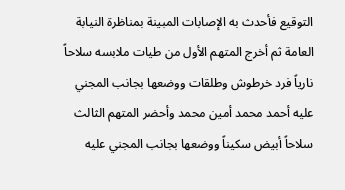التوقيع فأحدث به الإصابات المبينة بمناظرة النيابة العامة ثم أخرج المتهم الأول من طيات ملابسه سلاحاً نارياً فرد خرطوش وطلقات ووضعها بجانب المجني عليه أحمد محمد أمين محمد وأحضر المتهم الثالث سلاحاً أبيض سكيناً ووضعها بجانب المجني عليه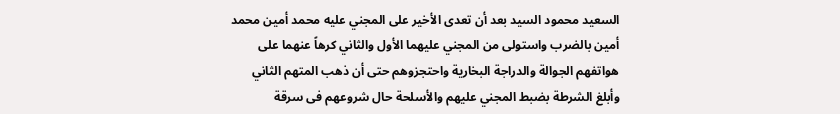السعيد محمود السيد بعد أن تعدى الأخير على المجني عليه محمد أمين محمد أمين بالضرب واستولى من المجني عليهما الأول والثاني كرهاً عنهما على هواتفهم الجوالة والدراجة البخارية واحتجزوهم حتى أن ذهب المتهم الثاني وأبلغ الشرطة بضبط المجني عليهم والأسلحة حال شروعهم فى سرقة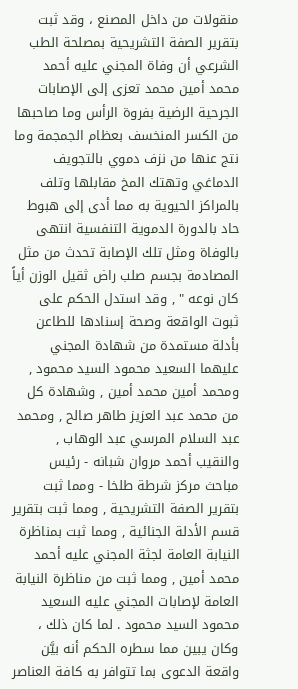منقولات من داخل المصنع ، وقد ثبت بتقرير الصفة التشريحية بمصلحة الطب الشرعي أن وفاة المجني عليه أحمد محمد أمين محمد تعزى إلى الإصابات الجرحية الرضية بفروة الرأس وما صاحبها من الكسر المنخسف بعظام الجمجمة وما نتج عنها من نزف دموي بالتجويف الدماغي وتهتك المخ مقابلها وتلف بالمراكز الحيوية به مما أدى إلى هبوط حاد بالدورة الدموية التنفسية انتهى بالوفاة ومثل تلك الإصابة تحدث من مثل المصادمة بجسم صلب راض ثقيل الوزن أياً كان نوعه " , وقد استدل الحكم على ثبوت الواقعة وصحة إسنادها للطاعن بأدلة مستمدة من شهادة المجني عليهما السعيد محمود السيد محمود , ومحمد أمين محمد أمين , وشهادة كل من محمد عبد العزيز طاهر صالح , ومحمد عبد السلام المرسي عبد الوهاب , والنقيب أحمد مروان شبانه - رئيس مباحث مركز شرطة طلخا - ومما ثبت بتقرير الصفة التشريحية , ومما ثبت بتقرير قسم الأدلة الجنائية , ومما ثبت بمناظرة النيابة العامة لجثة المجني عليه أحمد محمد أمين , ومما ثبت من مناظرة النيابة العامة لإصابات المجني عليه السعيد محمود السيد محمود . لما كان ذلك ، وكان يبين مما سطره الحكم أنه بيَّن واقعة الدعوى بما تتوافر به كافة العناصر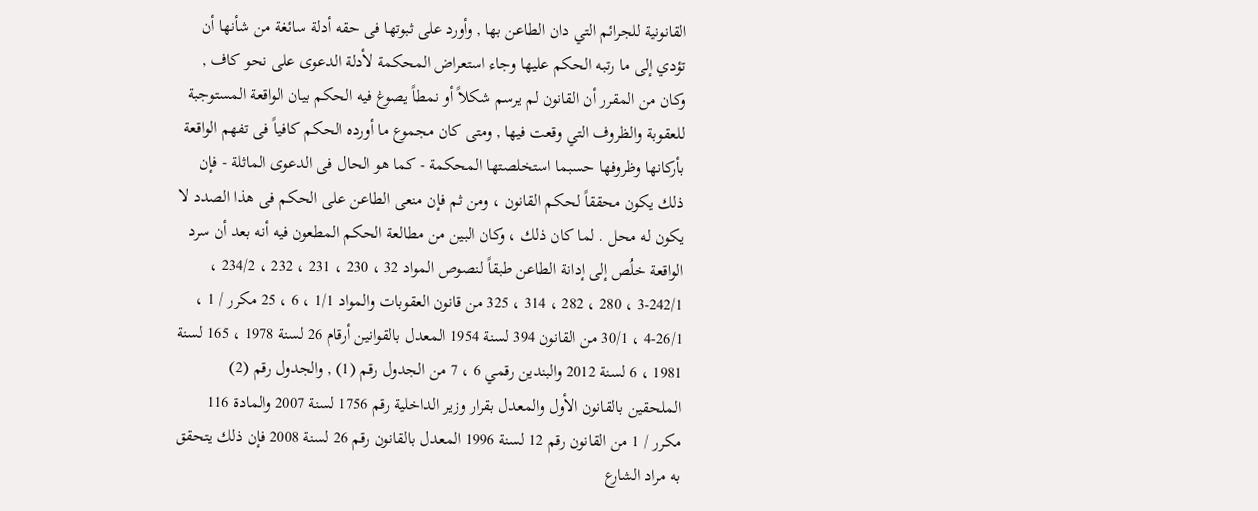القانونية للجرائم التي دان الطاعن بها , وأورد على ثبوتها فى حقه أدلة سائغة من شأنها أن تؤدي إلى ما رتبه الحكم عليها وجاء استعراض المحكمة لأدلة الدعوى على نحو كاف , وكان من المقرر أن القانون لم يرسم شكلاً أو نمطاً يصوغ فيه الحكم بيان الواقعة المستوجبة للعقوبة والظروف التي وقعت فيها , ومتى كان مجموع ما أورده الحكم كافياً فى تفهم الواقعة بأركانها وظروفها حسبما استخلصتها المحكمة - كما هو الحال فى الدعوى الماثلة - فإن ذلك يكون محققاً لحكم القانون ، ومن ثم فإن منعى الطاعن على الحكم فى هذا الصدد لا يكون له محل . لما كان ذلك ، وكان البين من مطالعة الحكم المطعون فيه أنه بعد أن سرد الواقعة خلُص إلى إدانة الطاعن طبقاً لنصوص المواد 32 ، 230 ، 231 ، 232 ، 234/2 ، 242/1-3 ، 280 ، 282 ، 314 ، 325 من قانون العقوبات والمواد 1/1 ، 6 ، 25 مكرر / 1 ، 26/1-4 ، 30/1 من القانون 394 لسنة 1954 المعدل بالقوانين أرقام 26 لسنة 1978 ، 165 لسنة 1981 ، 6 لسنة 2012 والبندين رقمي 6 ، 7 من الجدول رقم (1) , والجدول رقم (2) الملحقين بالقانون الأول والمعدل بقرار وزير الداخلية رقم 1756 لسنة 2007 والمادة 116 مكرر / 1 من القانون رقم 12 لسنة 1996 المعدل بالقانون رقم 26 لسنة 2008 فإن ذلك يتحقق به مراد الشارع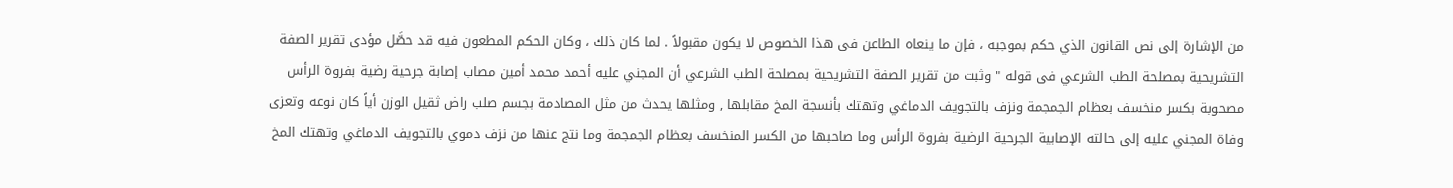من الإشارة إلى نص القانون الذي حكم بموجبه ، فإن ما ينعاه الطاعن فى هذا الخصوص لا يكون مقبولاً . لما كان ذلك ، وكان الحكم المطعون فيه قد حصَّل مؤدى تقرير الصفة التشريحية بمصلحة الطب الشرعي فى قوله " وثبت من تقرير الصفة التشريحية بمصلحة الطب الشرعي أن المجني عليه أحمد محمد أمين مصاب إصابة جرحية رضية بفروة الرأس مصحوبة بكسر منخسف بعظام الجمجمة ونزف بالتجويف الدماغي وتهتك بأنسجة المخ مقابلها , ومثلها يحدث من مثل المصادمة بجسم صلب راض ثقيل الوزن أياً كان نوعه وتعزى وفاة المجني عليه إلى حالته الإصابية الجرحية الرضية بفروة الرأس وما صاحبها من الكسر المنخسف بعظام الجمجمة وما نتج عنها من نزف دموي بالتجويف الدماغي وتهتك المخ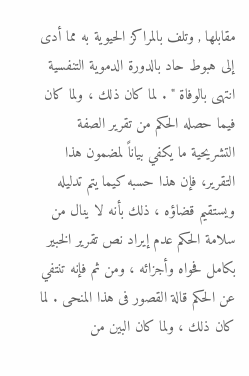مقابلها , وتلف بالمراكز الحيوية به مما أدى إلى هبوط حاد بالدورة الدموية التنفسية انتهى بالوفاة " . لما كان ذلك ، ولما كان فيما حصله الحكم من تقرير الصفة التشريحية ما يكفي بياناً لمضمون هذا التقرير، فإن هذا حسبه كيما يتم تدليله ويستقيم قضاؤه ، ذلك بأنه لا ينال من سلامة الحكم عدم إيراد نص تقرير الخبير بكامل فحواه وأجزائه ، ومن ثم فإنه تنتفي عن الحكم قالة القصور فى هذا المنحى . لما كان ذلك ، ولما كان البين من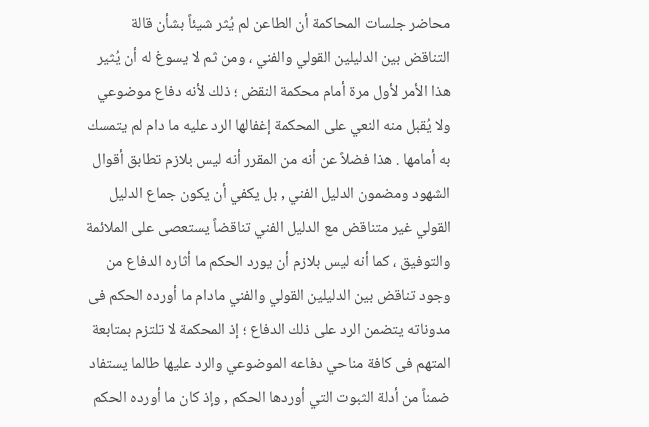محاضر جلسات المحاكمة أن الطاعن لم يُثر شيئاً بشأن قالة التناقض بين الدليلين القولي والفني ، ومن ثم لا يسوغ له أن يُثير هذا الأمر لأول مرة أمام محكمة النقض ؛ ذلك لأنه دفاع موضوعي ولا يُقبل منه النعي على المحكمة إغفالها الرد عليه ما دام لم يتمسك به أمامها . هذا فضلاً عن أنه من المقرر أنه ليس بلازم تطابق أقوال الشهود ومضمون الدليل الفني , بل يكفي أن يكون جماع الدليل القولي غير متناقض مع الدليل الفني تناقضاً يستعصى على الملائمة والتوفيق ، كما أنه ليس بلازم أن يورد الحكم ما أثاره الدفاع من وجود تناقض بين الدليلين القولي والفني مادام ما أورده الحكم فى مدوناته يتضمن الرد على ذلك الدفاع ؛ إذ المحكمة لا تلتزم بمتابعة المتهم فى كافة مناحي دفاعه الموضوعي والرد عليها طالما يستفاد ضمناً من أدلة الثبوت التي أوردها الحكم , وإذ كان ما أورده الحكم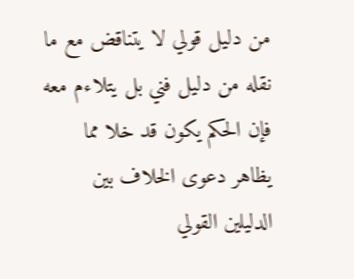من دليل قولي لا يتناقض مع ما نقله من دليل فني بل يتلاءم معه فإن الحكم يكون قد خلا مما يظاهر دعوى الخلاف بين الدليلين القولي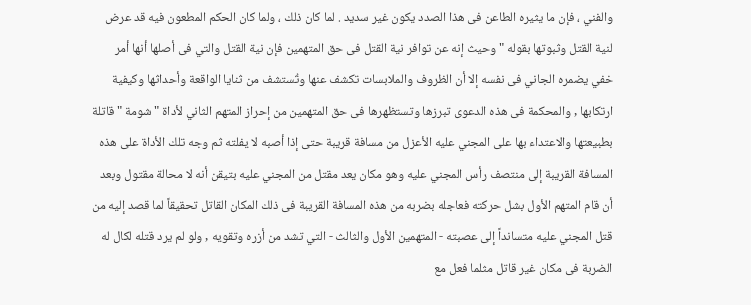والفني ، فإن ما يثيره الطاعن فى هذا الصدد يكون غير سديد . لما كان ذلك ، ولما كان الحكم المطعون فيه قد عرض لنية القتل وثبوتها بقوله " وحيث إنه عن توافر نية القتل فى حق المتهمين فإن نية القتل والتي فى أصلها أنها أمر خفي يضمره الجاني فى نفسه إلا أن الظروف والملابسات تكشف عنها وتُستشف من ثنايا الواقعة وأحداثها وكيفية ارتكابها , والمحكمة فى هذه الدعوى تبرزها وتستظهرها فى حق المتهمين من إحراز المتهم الثاني لأداة " شومة " قاتلة بطبيعتها والاعتداء بها على المجني عليه الأعزل من مسافة قريبة حتى إذا أصبه لا يفلته ثم وجه تلك الأداة على هذه المسافة القريبة إلى منتصف رأس المجني عليه وهو مكان يعد مقتل من المجني عليه بتيقن أنه لا محالة مقتول وبعد أن قام المتهم الأول بشل حركته فعاجله بضربه من هذه المسافة القريبة فى ذلك المكان القاتل تحقيقاً لما قصد إليه من قتل المجني عليه متسانداً إلى عصبته - المتهمين الأول والثالث - التي تشد من أزره وتقويه , ولو لم يرد قتله لكال له الضربة فى مكان غير قاتل مثلما فعل مع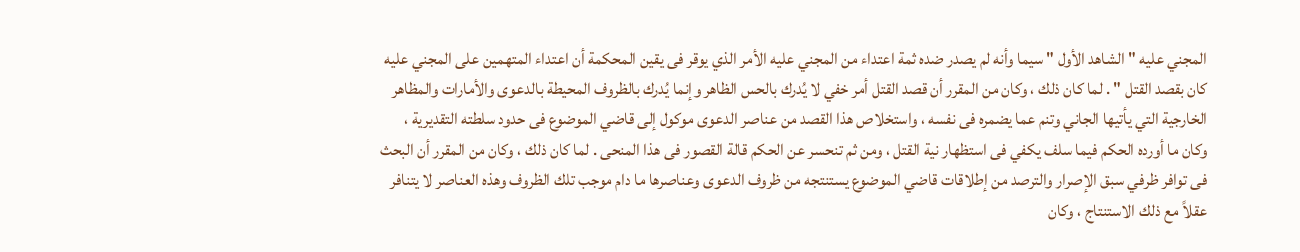المجني عليه " الشاهد الأول " سيما وأنه لم يصدر ضده ثمة اعتداء من المجني عليه الأمر الذي يوقر فى يقين المحكمة أن اعتداء المتهمين على المجني عليه كان بقصد القتل " . لما كان ذلك ، وكان من المقرر أن قصد القتل أمر خفي لا يُدرك بالحس الظاهر وإنما يُدرك بالظروف المحيطة بالدعوى والأمارات والمظاهر الخارجية التي يأتيها الجاني وتنم عما يضمره فى نفسه ، واستخلاص هذا القصد من عناصر الدعوى موكول إلى قاضي الموضوع فى حدود سلطته التقديرية ، وكان ما أورده الحكم فيما سلف يكفي فى استظهار نية القتل ، ومن ثم تنحسر عن الحكم قالة القصور فى هذا المنحى . لما كان ذلك ، وكان من المقرر أن البحث فى توافر ظرفي سبق الإصرار والترصد من إطلاقات قاضي الموضوع يستنتجه من ظروف الدعوى وعناصرها ما دام موجب تلك الظروف وهذه العناصر لا يتنافر عقلاً مع ذلك الاستنتاج ، وكان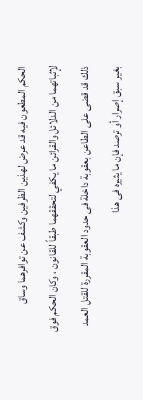الحكم المطعون فيه قد عرض لهذين الظرفين وكشف عن توافرهما وساق لإثباتهما من الدلائل والقرائن ما يكفي لتحققهما طبقاً للقانون ، وكان الحكم فوق ذلك قد قضى على الطاعن بعقوبة داخلة فى حدود العقوبة المقررة للقتل العمد بغير سبق إصرار أو ترصد فإن ما يثيره فى هذا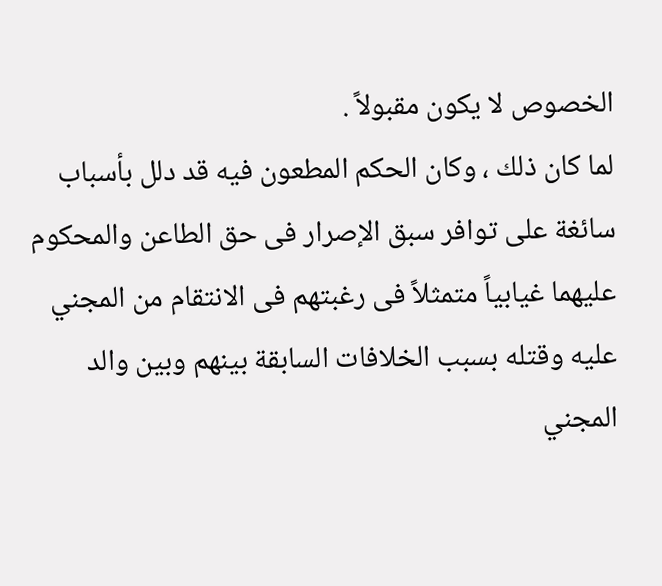الخصوص لا يكون مقبولاً .
لما كان ذلك ، وكان الحكم المطعون فيه قد دلل بأسباب سائغة على توافر سبق الإصرار فى حق الطاعن والمحكوم عليهما غيابياً متمثلاً فى رغبتهم فى الانتقام من المجني عليه وقتله بسبب الخلافات السابقة بينهم وبين والد المجني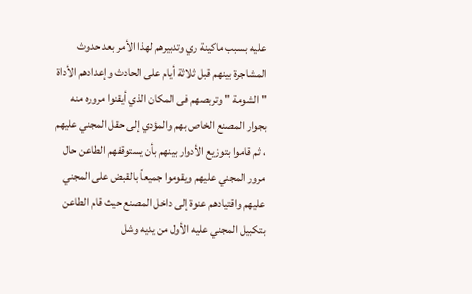عليه بسبب ماكينة ري وتدبيرهم لهذا الأمر بعد حدوث المشاجرة بينهم قبل ثلاثة أيام على الحادث وإعدادهم الأداة " الشومة " وتربصهم فى المكان الذي أيقنوا مروره منه بجوار المصنع الخاص بهم والمؤدي إلى حقل المجني عليهم ، ثم قاموا بتوزيع الأدوار بينهم بأن يستوقفهم الطاعن حال مرور المجني عليهم ويقوموا جميعاً بالقبض على المجني عليهم واقتيادهم عنوة إلى داخل المصنع حيث قام الطاعن بتكبيل المجني عليه الأول من يديه وشل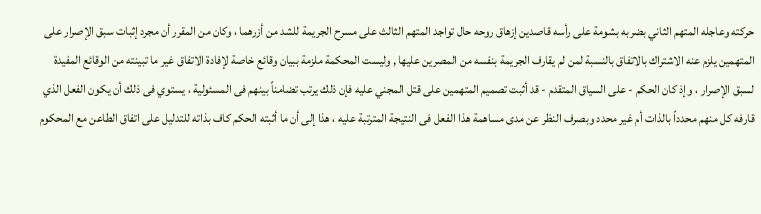حركته وعاجله المتهم الثاني بضربه بشومة على رأسه قاصدين إزهاق روحه حال تواجد المتهم الثالث على مسرح الجريمة للشد من أزرهما ، وكان من المقرر أن مجرد إثبات سبق الإصرار على المتهمين يلزم عنه الاشتراك بالاتفاق بالنسبة لمن لم يقارف الجريمة بنفسه من المصرين عليها , وليست المحكمة ملزمة ببيان وقائع خاصة لإفادة الاتفاق غير ما تبينته من الوقائع المفيدة لسبق الإصرار ، وإذ كان الحكم - على السياق المتقدم - قد أثبت تصميم المتهمين على قتل المجني عليه فإن ذلك يرتب تضامناً بينهم فى المسئولية ، يستوي فى ذلك أن يكون الفعل الذي قارفه كل منهم محدداً بالذات أم غير محدد وبصرف النظر عن مدى مساهمة هذا الفعل فى النتيجة المترتبة عليه ، هذا إلى أن ما أثبته الحكم كاف بذاته للتدليل على اتفاق الطاعن مع المحكوم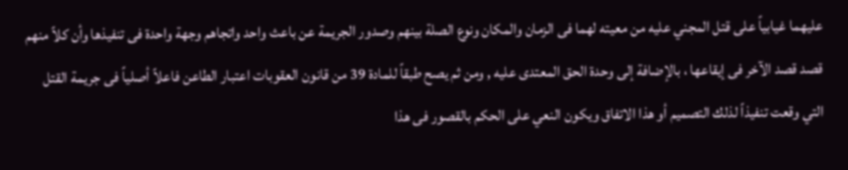عليهما غيابياً على قتل المجني عليه من معيته لهما فى الزمان والمكان ونوع الصلة بينهم وصدور الجريمة عن باعث واحد واتجاهم وجهة واحدة فى تنفيذها وأن كلاً منهم قصد قصد الآخر فى إيقاعها ، بالإضافة إلى وحدة الحق المعتدى عليه , ومن ثم يصح طبقاً للمادة 39 من قانون العقوبات اعتبار الطاعن فاعلاً أصلياً فى جريمة القتل التي وقعت تنفيذاً لذلك التصميم أو هذا الاتفاق ويكون النعي على الحكم بالقصور فى هذا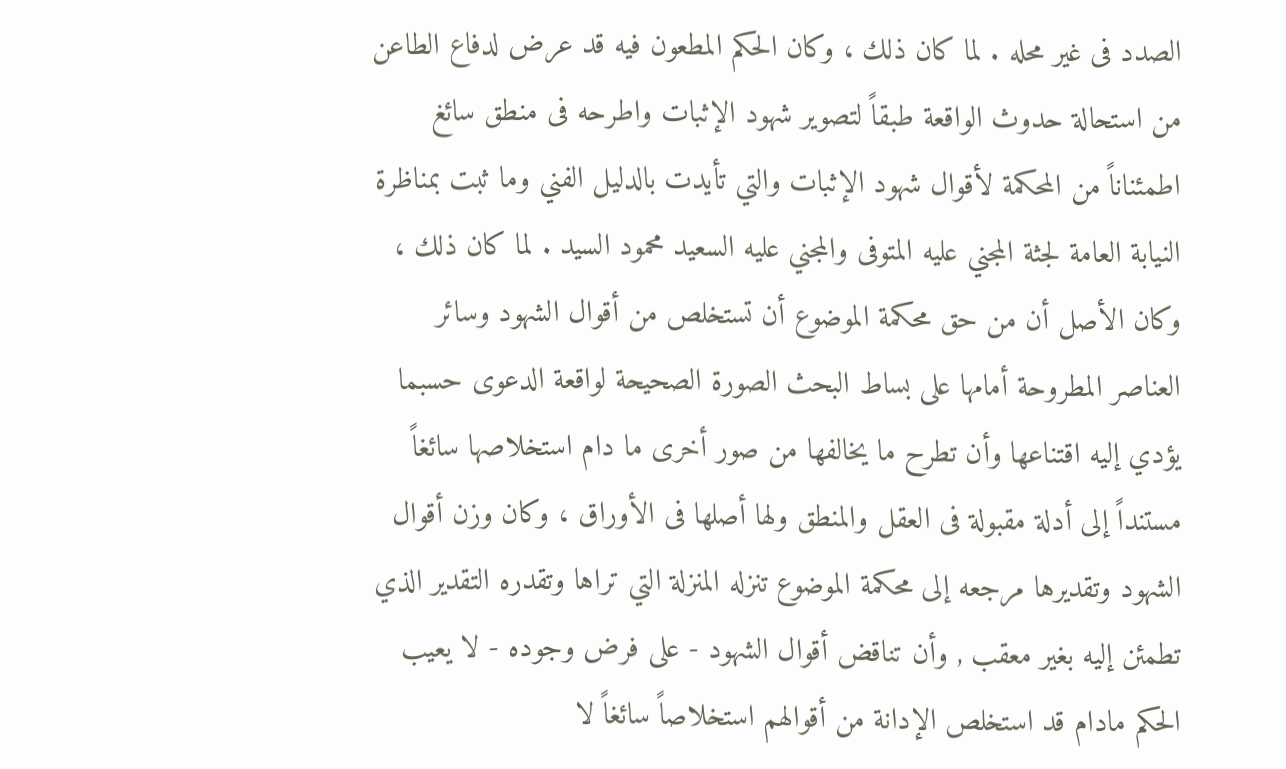الصدد فى غير محله . لما كان ذلك ، وكان الحكم المطعون فيه قد عرض لدفاع الطاعن من استحالة حدوث الواقعة طبقاً لتصوير شهود الإثبات واطرحه فى منطق سائغ اطمئناناً من المحكمة لأقوال شهود الإثبات والتي تأيدت بالدليل الفني وما ثبت بمناظرة النيابة العامة لجثة المجني عليه المتوفى والمجني عليه السعيد محمود السيد . لما كان ذلك ، وكان الأصل أن من حق محكمة الموضوع أن تستخلص من أقوال الشهود وسائر العناصر المطروحة أمامها على بساط البحث الصورة الصحيحة لواقعة الدعوى حسبما يؤدي إليه اقتناعها وأن تطرح ما يخالفها من صور أخرى ما دام استخلاصها سائغاً مستنداً إلى أدلة مقبولة فى العقل والمنطق ولها أصلها فى الأوراق ، وكان وزن أقوال الشهود وتقديرها مرجعه إلى محكمة الموضوع تنزله المنزلة التي تراها وتقدره التقدير الذي تطمئن إليه بغير معقب , وأن تناقض أقوال الشهود - على فرض وجوده - لا يعيب الحكم مادام قد استخلص الإدانة من أقوالهم استخلاصاً سائغاً لا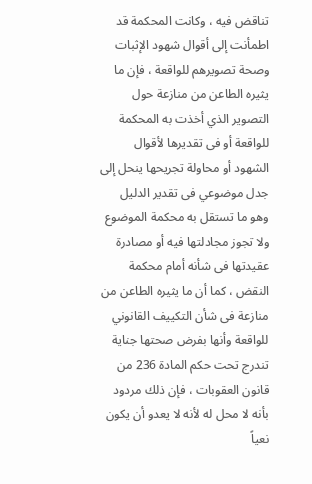تناقض فيه ، وكانت المحكمة قد اطمأنت إلى أقوال شهود الإثبات وصحة تصويرهم للواقعة ، فإن ما يثيره الطاعن من منازعة حول التصوير الذي أخذت به المحكمة للواقعة أو فى تقديرها لأقوال الشهود أو محاولة تجريحها ينحل إلى جدل موضوعي فى تقدير الدليل وهو ما تستقل به محكمة الموضوع ولا تجوز مجادلتها فيه أو مصادرة عقيدتها فى شأنه أمام محكمة النقض ، كما أن ما يثيره الطاعن من منازعة فى شأن التكييف القانوني للواقعة وأنها بفرض صحتها جناية تندرج تحت حكم المادة 236 من قانون العقوبات ، فإن ذلك مردود بأنه لا محل له لأنه لا يعدو أن يكون نعياً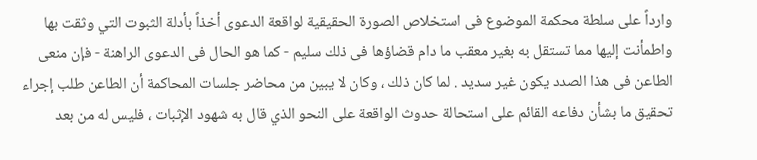وارداً على سلطة محكمة الموضوع فى استخلاص الصورة الحقيقية لواقعة الدعوى أخذاً بأدلة الثبوت التي وثقت بها واطمأنت إليها مما تستقل به بغير معقب ما دام قضاؤها فى ذلك سليم - كما هو الحال فى الدعوى الراهنة - فإن منعى الطاعن فى هذا الصدد يكون غير سديد . لما كان ذلك ، وكان لا يبين من محاضر جلسات المحاكمة أن الطاعن طلب إجراء تحقيق ما بشأن دفاعه القائم على استحالة حدوث الواقعة على النحو الذي قال به شهود الإثبات ، فليس له من بعد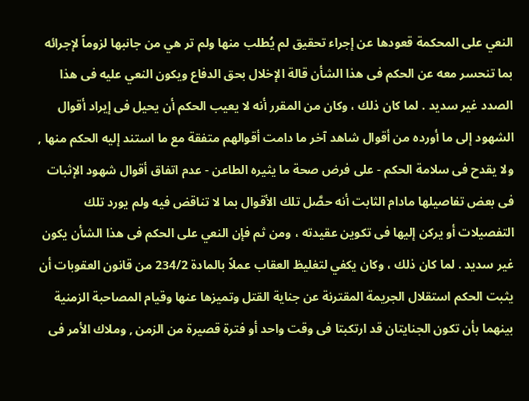النعي على المحكمة قعودها عن إجراء تحقيق لم يُطلب منها ولم تر هي من جانبها لزوماً لإجرائه بما تنحسر معه عن الحكم فى هذا الشأن قالة الإخلال بحق الدفاع ويكون النعي عليه فى هذا الصدد غير سديد . لما كان ذلك ، وكان من المقرر أنه لا يعيب الحكم أن يحيل فى إيراد أقوال الشهود إلى ما أورده من أقوال شاهد آخر ما دامت أقوالهم متفقة مع ما استند إليه الحكم منها , ولا يقدح فى سلامة الحكم - على فرض صحة ما يثيره الطاعن - عدم اتفاق أقوال شهود الإثبات فى بعض تفاصيلها مادام الثابت أنه حصَّل تلك الأقوال بما لا تناقض فيه ولم يورد تلك التفصيلات أو يركن إليها فى تكوين عقيدته ، ومن ثم فإن النعي على الحكم فى هذا الشأن يكون غير سديد . لما كان ذلك ، وكان يكفي لتغليظ العقاب عملاً بالمادة 234/2 من قانون العقوبات أن يثبت الحكم استقلال الجريمة المقترنة عن جناية القتل وتميزها عنها وقيام المصاحبة الزمنية بينهما بأن تكون الجنايتان قد ارتكبتا فى وقت واحد أو فترة قصيرة من الزمن , وملاك الأمر فى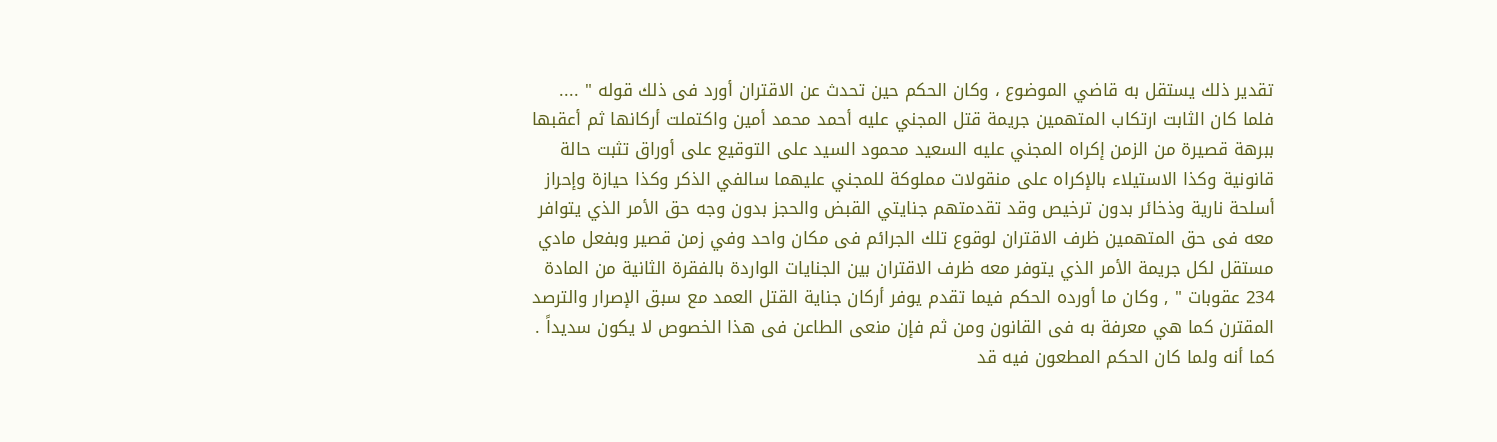تقدير ذلك يستقل به قاضي الموضوع ، وكان الحكم حين تحدث عن الاقتران أورد فى ذلك قوله " .... فلما كان الثابت ارتكاب المتهمين جريمة قتل المجني عليه أحمد محمد أمين واكتملت أركانها ثم أعقبها ببرهة قصيرة من الزمن إكراه المجني عليه السعيد محمود السيد على التوقيع على أوراق تثبت حالة قانونية وكذا الاستيلاء بالإكراه على منقولات مملوكة للمجني عليهما سالفي الذكر وكذا حيازة وإحراز أسلحة نارية وذخائر بدون ترخيص وقد تقدمتهم جنايتي القبض والحجز بدون وجه حق الأمر الذي يتوافر معه فى حق المتهمين ظرف الاقتران لوقوع تلك الجرائم فى مكان واحد وفي زمن قصير وبفعل مادي مستقل لكل جريمة الأمر الذي يتوفر معه ظرف الاقتران بين الجنايات الواردة بالفقرة الثانية من المادة 234 عقوبات " , وكان ما أورده الحكم فيما تقدم يوفر أركان جناية القتل العمد مع سبق الإصرار والترصد المقترن كما هي معرفة به فى القانون ومن ثم فإن منعى الطاعن فى هذا الخصوص لا يكون سديداً . كما أنه ولما كان الحكم المطعون فيه قد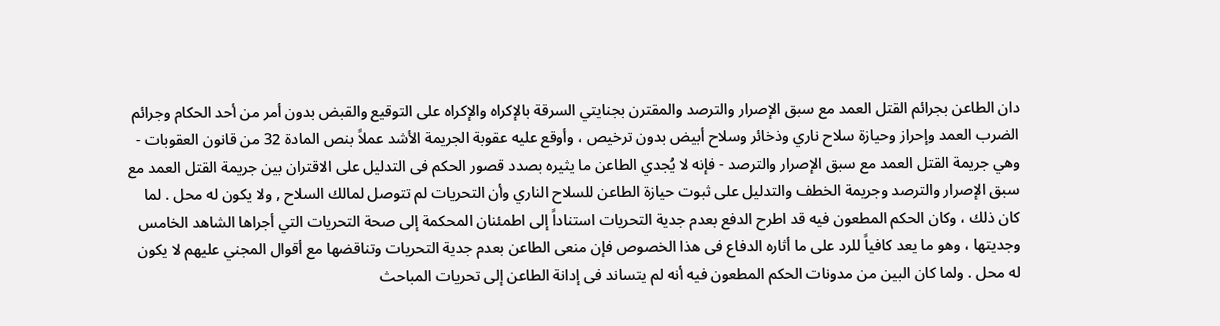دان الطاعن بجرائم القتل العمد مع سبق الإصرار والترصد والمقترن بجنايتي السرقة بالإكراه والإكراه على التوقيع والقبض بدون أمر من أحد الحكام وجرائم الضرب العمد وإحراز وحيازة سلاح ناري وذخائر وسلاح أبيض بدون ترخيص ، وأوقع عليه عقوبة الجريمة الأشد عملاً بنص المادة 32 من قانون العقوبات - وهي جريمة القتل العمد مع سبق الإصرار والترصد - فإنه لا يُجدي الطاعن ما يثيره بصدد قصور الحكم فى التدليل على الاقتران بين جريمة القتل العمد مع سبق الإصرار والترصد وجريمة الخطف والتدليل على ثبوت حيازة الطاعن للسلاح الناري وأن التحريات لم تتوصل لمالك السلاح , ولا يكون له محل . لما كان ذلك ، وكان الحكم المطعون فيه قد اطرح الدفع بعدم جدية التحريات استناداً إلى اطمئنان المحكمة إلى صحة التحريات التي أجراها الشاهد الخامس وجديتها ، وهو ما يعد كافياً للرد على ما أثاره الدفاع فى هذا الخصوص فإن منعى الطاعن بعدم جدية التحريات وتناقضها مع أقوال المجني عليهم لا يكون له محل . ولما كان البين من مدونات الحكم المطعون فيه أنه لم يتساند فى إدانة الطاعن إلى تحريات المباحث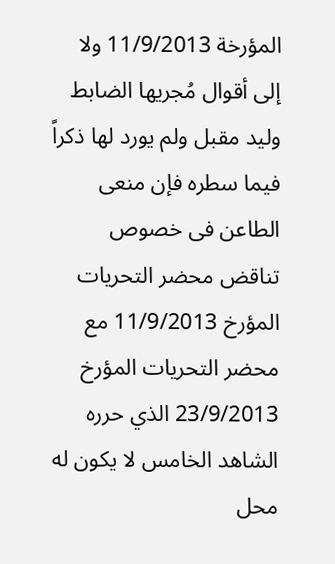المؤرخة 11/9/2013 ولا إلى أقوال مُجريها الضابط وليد مقبل ولم يورد لها ذكراً فيما سطره فإن منعى الطاعن فى خصوص تناقض محضر التحريات المؤرخ 11/9/2013 مع محضر التحريات المؤرخ 23/9/2013 الذي حرره الشاهد الخامس لا يكون له محل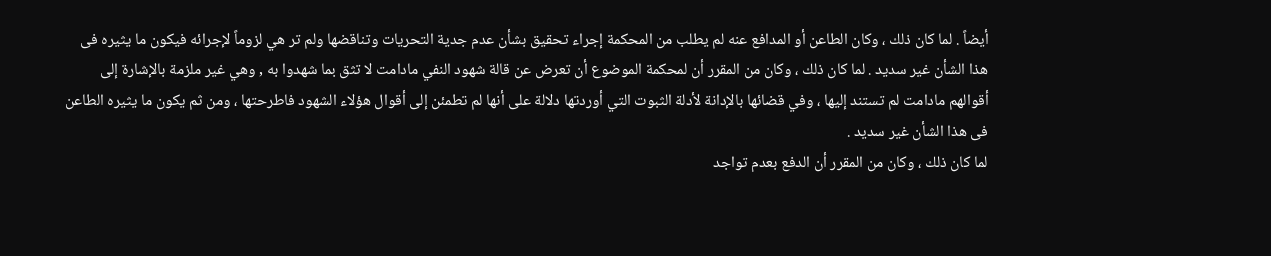أيضاً . لما كان ذلك ، وكان الطاعن أو المدافع عنه لم يطلب من المحكمة إجراء تحقيق بشأن عدم جدية التحريات وتناقضها ولم تر هي لزوماً لإجرائه فيكون ما يثيره فى هذا الشأن غير سديد . لما كان ذلك ، وكان من المقرر أن لمحكمة الموضوع أن تعرض عن قالة شهود النفي مادامت لا تثق بما شهدوا به , وهي غير ملزمة بالإشارة إلى أقوالهم مادامت لم تستند إليها ، وفي قضائها بالإدانة لأدلة الثبوت التي أوردتها دلالة على أنها لم تطمئن إلى أقوال هؤلاء الشهود فاطرحتها ، ومن ثم يكون ما يثيره الطاعن فى هذا الشأن غير سديد .
لما كان ذلك ، وكان من المقرر أن الدفع بعدم تواجد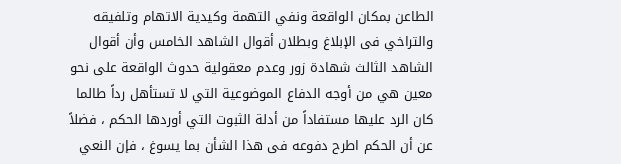الطاعن بمكان الواقعة ونفي التهمة وكيدية الاتهام وتلفيقه والتراخي فى الإبلاغ وبطلان أقوال الشاهد الخامس وأن أقوال الشاهد الثالث شهادة زور وعدم معقولية حدوث الواقعة على نحو معين هي من أوجه الدفاع الموضوعية التي لا تستأهل رداً طالما كان الرد عليها مستفاداً من أدلة الثبوت التي أوردها الحكم ، فضلاً عن أن الحكم اطرح دفوعه فى هذا الشأن بما يسوغ ، فإن النعي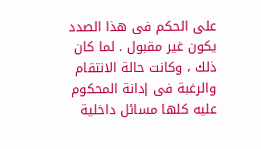على الحكم فى هذا الصدد يكون غير مقبول . لما كان ذلك ، وكانت حالة الانتقام والرغبة فى إدانة المحكوم عليه كلها مسائل داخلية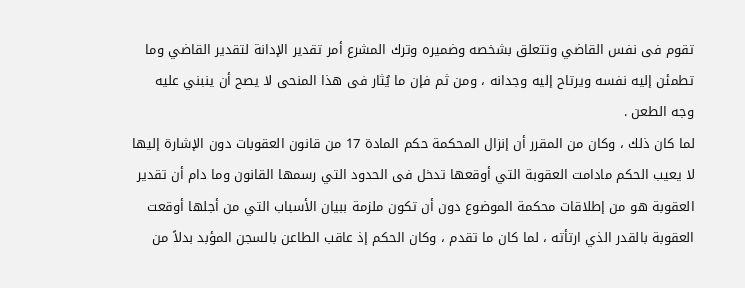تقوم فى نفس القاضي وتتعلق بشخصه وضميره وترك المشرع أمر تقدير الإدانة لتقدير القاضي وما تطمئن إليه نفسه ويرتاح إليه وجدانه ، ومن ثم فإن ما يُثار فى هذا المنحى لا يصح أن ينبني عليه وجه الطعن .
لما كان ذلك ، وكان من المقرر أن إنزال المحكمة حكم المادة 17 من قانون العقوبات دون الإشارة إليها لا يعيب الحكم مادامت العقوبة التي أوقعها تدخل فى الحدود التي رسمها القانون وما دام أن تقدير العقوبة هو من إطلاقات محكمة الموضوع دون أن تكون ملزمة ببيان الأسباب التي من أجلها أوقعت العقوبة بالقدر الذي ارتأته ، لما كان ما تقدم ، وكان الحكم إذ عاقب الطاعن بالسجن المؤبد بدلاً من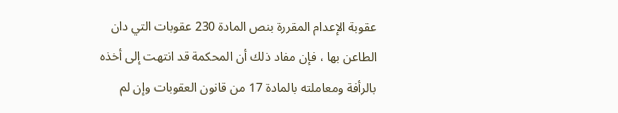عقوبة الإعدام المقررة بنص المادة 230 عقوبات التي دان الطاعن بها ، فإن مفاد ذلك أن المحكمة قد انتهت إلى أخذه بالرأفة ومعاملته بالمادة 17 من قانون العقوبات وإن لم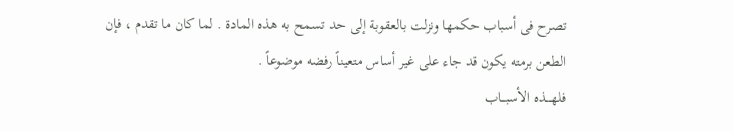تصرح فى أسباب حكمها ونزلت بالعقوبة إلى حد تسمح به هذه المادة . لما كان ما تقدم ، فإن الطعن برمته يكون قد جاء على غير أساس متعيناً رفضه موضوعاً .
فلهــــذه الأسبـــاب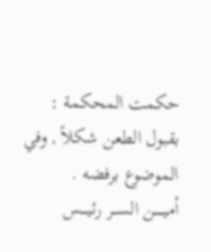حكمت المحكمة :
بقبول الطعن شكلاً , وفي الموضوع برفضه .
أميـــــن الســـر رئيــــس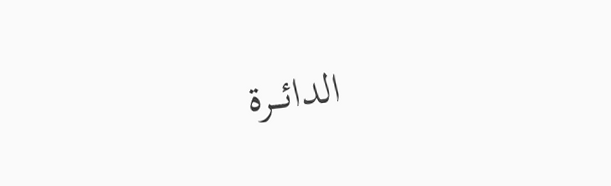الدائـــرة